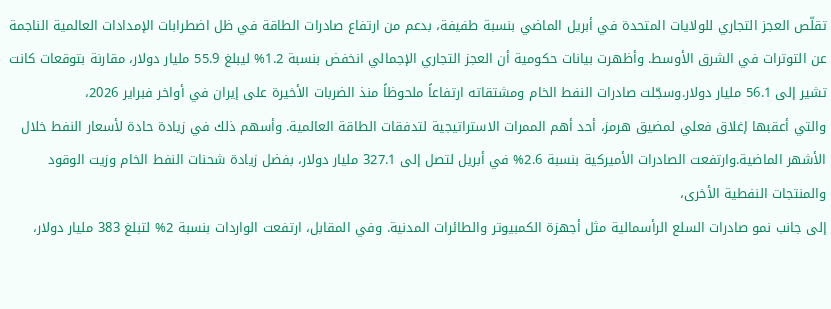تقلّص العجز التجاري للولايات المتحدة في أبريل الماضي بنسبة طفيفة، بدعم من ارتفاع صادرات الطاقة في ظل اضطرابات الإمدادات العالمية الناجمة عن التوترات في الشرق الأوسط. وأظهرت بيانات حكومية أن العجز التجاري الإجمالي انخفض بنسبة 1.2% ليبلغ 55.9 مليار دولار، مقارنة بتوقعات كانت تشير إلى 56.1 مليار دولار.وسجّلت صادرات النفط الخام ومشتقاته ارتفاعاً ملحوظاً منذ الضربات الأخيرة على إيران في أواخر فبراير 2026،
والتي أعقبها إغلاق فعلي لمضيق هرمز، أحد أهم الممرات الاستراتيجية لتدفقات الطاقة العالمية. وأسهم ذلك في زيادة حادة لأسعار النفط خلال الأشهر الماضية.وارتفعت الصادرات الأميركية بنسبة 2.6% في أبريل لتصل إلى 327.1 مليار دولار، بفضل زيادة شحنات النفط الخام وزيت الوقود والمنتجات النفطية الأخرى،
إلى جانب نمو صادرات السلع الرأسمالية مثل أجهزة الكمبيوتر والطائرات المدنية. وفي المقابل، ارتفعت الواردات بنسبة 2% لتبلغ 383 مليار دولار،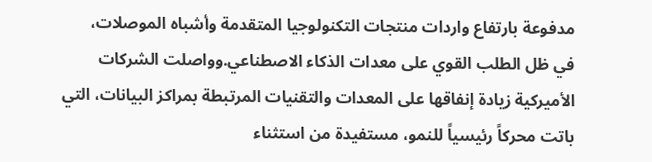مدفوعة بارتفاع واردات منتجات التكنولوجيا المتقدمة وأشباه الموصلات،
في ظل الطلب القوي على معدات الذكاء الاصطناعي.وواصلت الشركات الأميركية زيادة إنفاقها على المعدات والتقنيات المرتبطة بمراكز البيانات، التي باتت محركاً رئيسياً للنمو، مستفيدة من استثناء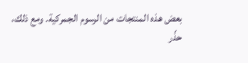بعض هذه المنتجات من الرسوم الجمركية. ومع ذلك،
حذّر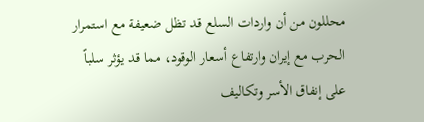محللون من أن واردات السلع قد تظل ضعيفة مع استمرار الحرب مع إيران وارتفاع أسعار الوقود، مما قد يؤثر سلباً على إنفاق الأسر وتكاليف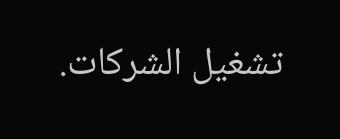تشغيل الشركات.